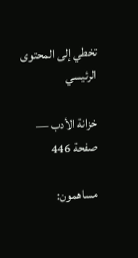تخطي إلى المحتوى الرئيسي

خزانة الأدب — صفحة 446

مساهمون: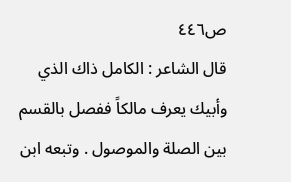ص٤٤٦
قال الشاعر : الكامل ذاك الذي وأبيك يعرف مالكاً ففصل بالقسم بين الصلة والموصول . وتبعه ابن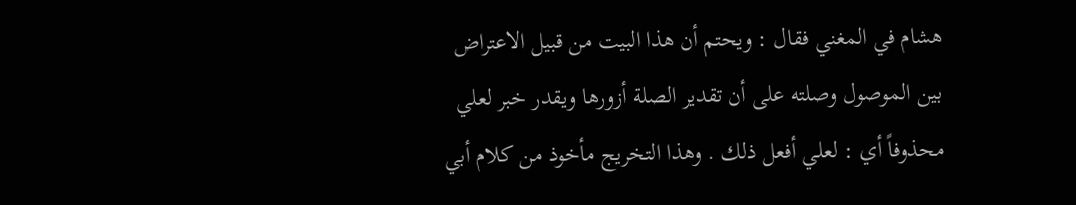هشام في المغني فقال : ويحتم أن هذا البيت من قبيل الاعتراض بين الموصول وصلته على أن تقدير الصلة أزورها ويقدر خبر لعلي محذوفاً أي : لعلي أفعل ذلك . وهذا التخريج مأخوذ من كلام أبي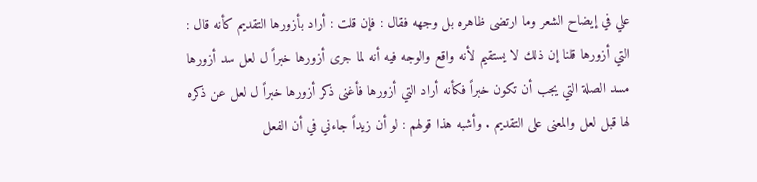علي في إيضاح الشعر وما ارتضى ظاهره بل وجهه فقال : فإن قلت : أراد بأزورها التقديم كأنه قال : التي أزورها قلنا إن ذلك لا يستقيم لأنه واقع والوجه فيه أنه لما جرى أزورها خبراً ل لعل سد أزورها مسد الصلة التي يجب أن تكون خبراً فكأنه أراد التي أزورها فأغنى ذكر أزورها خبراً ل لعل عن ذكره لها قبل لعل والمعنى على التقديم . وأشبه هذا قولهم : لو أن زيداً جاءني في أن الفعل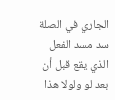الجاري في الصلة سد مسد الفعل الذي يقع قبل أن بعد لو ولولا هذا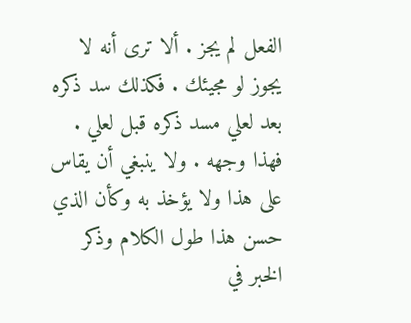الفعل لم يجز . ألا ترى أنه لا يجوز لو مجيئك . فكذلك سد ذكره بعد لعلي مسد ذكره قبل لعلي . فهذا وجهه . ولا ينبغي أن يقاس على هذا ولا يؤخذ به وكأن الذي حسن هذا طول الكلام وذكر الخبر في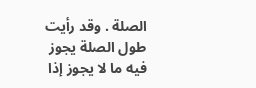الصلة . وقد رأيت طول الصلة يجوز فيه ما لا يجوز إذا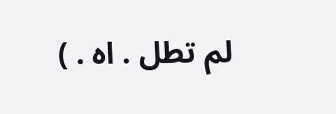لم تطل . اه . )